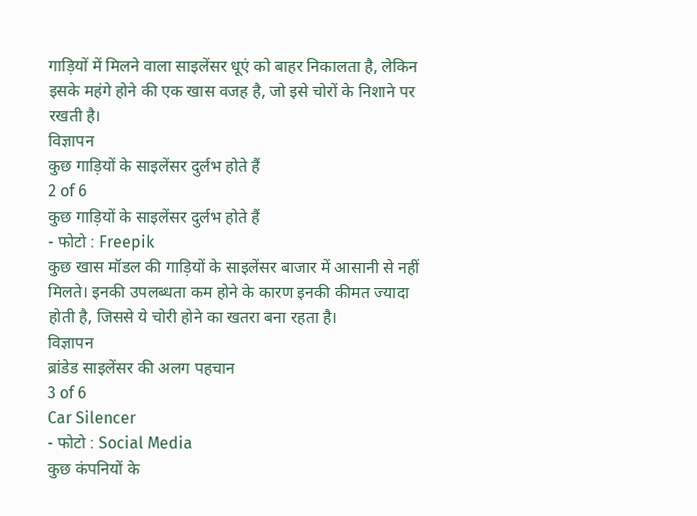गाड़ियों में मिलने वाला साइलेंसर धूएं को बाहर निकालता है, लेकिन इसके महंगे होने की एक खास वजह है, जो इसे चोरों के निशाने पर रखती है।
विज्ञापन
कुछ गाड़ियों के साइलेंसर दुर्लभ होते हैं
2 of 6
कुछ गाड़ियों के साइलेंसर दुर्लभ होते हैं
- फोटो : Freepik
कुछ खास मॉडल की गाड़ियों के साइलेंसर बाजार में आसानी से नहीं मिलते। इनकी उपलब्धता कम होने के कारण इनकी कीमत ज्यादा होती है, जिससे ये चोरी होने का खतरा बना रहता है।
विज्ञापन
ब्रांडेड साइलेंसर की अलग पहचान
3 of 6
Car Silencer
- फोटो : Social Media
कुछ कंपनियों के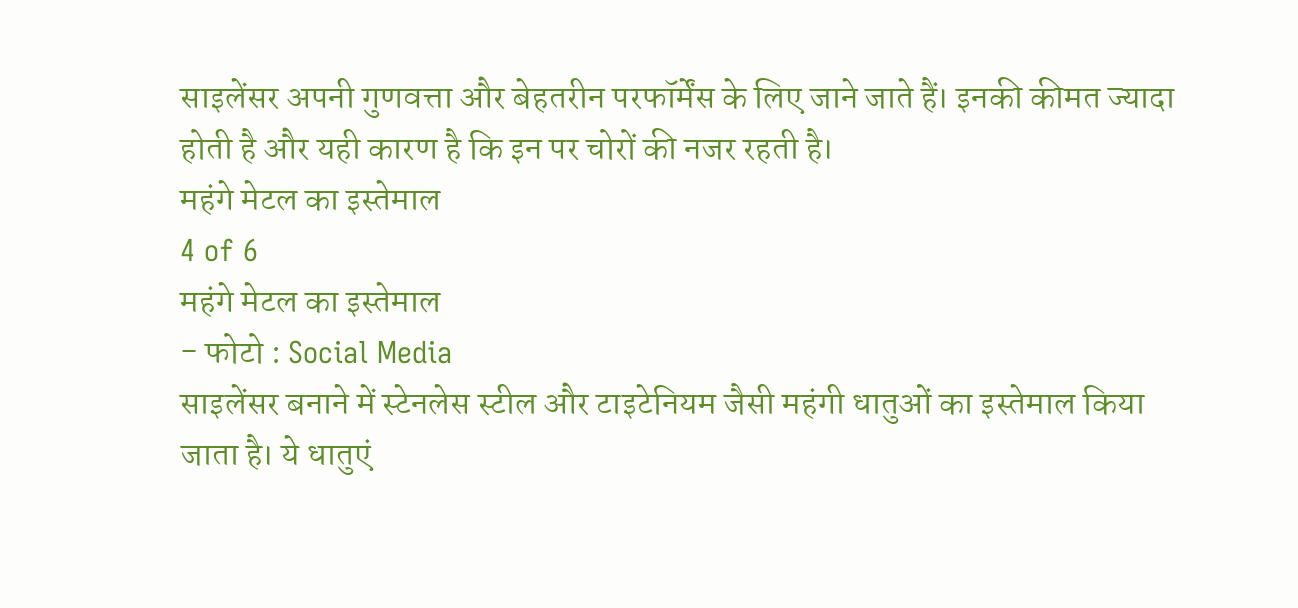साइलेंसर अपनी गुणवत्ता और बेहतरीन परफॉर्मेंस के लिए जाने जाते हैं। इनकी कीमत ज्यादा होती है और यही कारण है कि इन पर चोरों की नजर रहती है।
महंगे मेटल का इस्तेमाल
4 of 6
महंगे मेटल का इस्तेमाल
- फोटो : Social Media
साइलेंसर बनाने में स्टेनलेस स्टील और टाइटेनियम जैसी महंगी धातुओं का इस्तेमाल किया जाता है। ये धातुएं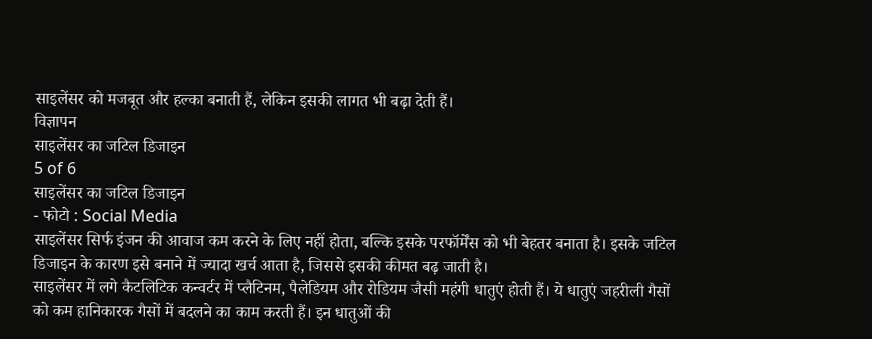साइलेंसर को मजबूत और हल्का बनाती हैं, लेकिन इसकी लागत भी बढ़ा देती हैं।
विज्ञापन
साइलेंसर का जटिल डिजाइन
5 of 6
साइलेंसर का जटिल डिजाइन
- फोटो : Social Media
साइलेंसर सिर्फ इंजन की आवाज कम करने के लिए नहीं होता, बल्कि इसके परफॉर्मेंस को भी बेहतर बनाता है। इसके जटिल डिजाइन के कारण इसे बनाने में ज्यादा खर्च आता है, जिससे इसकी कीमत बढ़ जाती है।
साइलेंसर में लगे कैटलिटिक कन्वर्टर में प्लैटिनम, पैलेडियम और रोडियम जैसी महंगी धातुएं होती हैं। ये धातुएं जहरीली गैसों को कम हानिकारक गैसों में बदलने का काम करती हैं। इन धातुओं की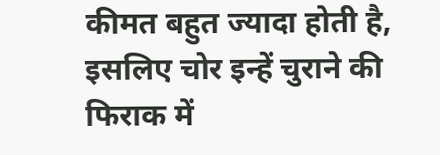कीमत बहुत ज्यादा होती है, इसलिए चोर इन्हें चुराने की फिराक में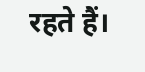रहते हैं।